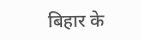बिहार के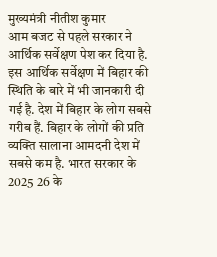मुख्यमंत्री नीतीश कुमार
आम बजट से पहले सरकार ने आर्थिक सर्वेक्षण पेश कर दिया है. इस आर्थिक सर्वेक्षण में बिहार की स्थिति के बारे में भी जानकारी दी गई है. देश में बिहार के लोग सबसे गरीब हैं. बिहार के लोगों की प्रति व्यक्ति सालाना आमदनी देश में सबसे कम है. भारत सरकार के 2025 26 के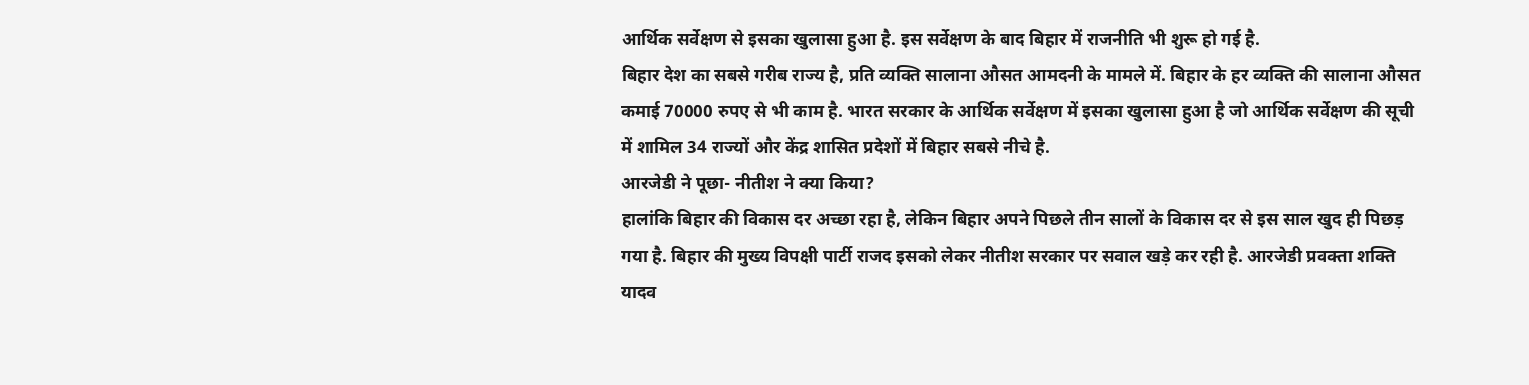आर्थिक सर्वेक्षण से इसका खुलासा हुआ है. इस सर्वेक्षण के बाद बिहार में राजनीति भी शुरू हो गई है.
बिहार देश का सबसे गरीब राज्य है, प्रति व्यक्ति सालाना औसत आमदनी के मामले में. बिहार के हर व्यक्ति की सालाना औसत कमाई 70000 रुपए से भी काम है. भारत सरकार के आर्थिक सर्वेक्षण में इसका खुलासा हुआ है जो आर्थिक सर्वेक्षण की सूची में शामिल 34 राज्यों और केंद्र शासित प्रदेशों में बिहार सबसे नीचे है.
आरजेडी ने पूछा- नीतीश ने क्या किया?
हालांकि बिहार की विकास दर अच्छा रहा है, लेकिन बिहार अपने पिछले तीन सालों के विकास दर से इस साल खुद ही पिछड़ गया है. बिहार की मुख्य विपक्षी पार्टी राजद इसको लेकर नीतीश सरकार पर सवाल खड़े कर रही है. आरजेडी प्रवक्ता शक्ति यादव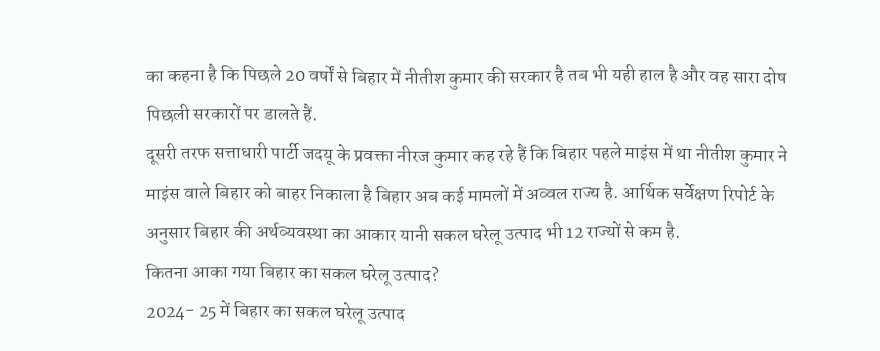का कहना है कि पिछले 20 वर्षों से बिहार में नीतीश कुमार की सरकार है तब भी यही हाल है और वह सारा दोष पिछली सरकारों पर डालते हैं.
दूसरी तरफ सत्ताधारी पार्टी जदयू के प्रवक्ता नीरज कुमार कह रहे हैं कि बिहार पहले माइंस में था नीतीश कुमार ने माइंस वाले बिहार को बाहर निकाला है बिहार अब कई मामलों में अव्वल राज्य है. आर्थिक सर्वेक्षण रिपोर्ट के अनुसार बिहार की अर्थव्यवस्था का आकार यानी सकल घरेलू उत्पाद भी 12 राज्यों से कम है.
कितना आका गया बिहार का सकल घरेलू उत्पाद?
2024- 25 में बिहार का सकल घरेलू उत्पाद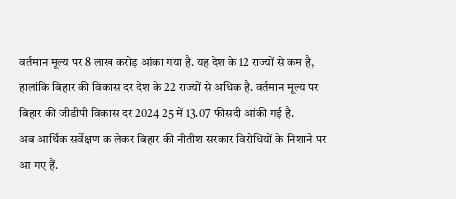वर्तमान मूल्य पर 8 लाख करोड़ आंका गया है. यह देश के 12 राज्यों से कम है, हालांकि बिहार की विकास दर देश के 22 राज्यों से अधिक है. वर्तमान मूल्य पर बिहार की जीडीपी विकास दर 2024 25 में 13.07 फीसदी आंकी गई है.
अब आर्थिक सर्वेक्षण क लेकर बिहार की नीतीश सरकार विरोधियों के निशाने पर आ गए हैं.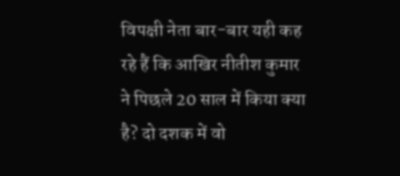विपक्षी नेता बार-बार यही कह रहे हैं कि आखिर नीतीश कुमार ने पिछले 20 साल में किया क्या है? दो दशक में वो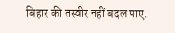बिहार की तस्वीर नहीं बदल पाए.